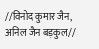//विनोद कुमार जैन, अनिल जैन बड़कुल//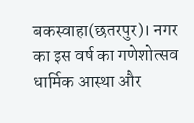बकस्वाहा(छतरपुर)। नगर का इस वर्ष का गणेशोत्सव धार्मिक आस्था और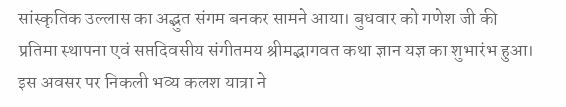सांस्कृतिक उल्लास का अद्भुत संगम बनकर सामने आया। बुधवार को गणेश जी की प्रतिमा स्थापना एवं सप्तदिवसीय संगीतमय श्रीमद्भागवत कथा ज्ञान यज्ञ का शुभारंभ हुआ। इस अवसर पर निकली भव्य कलश यात्रा ने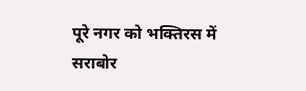पूरे नगर को भक्तिरस में सराबोर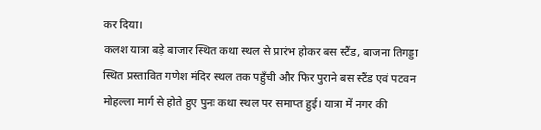कर दिया।
कलश यात्रा बड़े बाजार स्थित कथा स्थल से प्रारंभ होकर बस स्टैंड, बाजना तिगड्डा स्थित प्रस्तावित गणेश मंदिर स्थल तक पहुँची और फिर पुराने बस स्टैंड एवं पटवन मोहल्ला मार्ग से होते हुए पुनः कथा स्थल पर समाप्त हुई। यात्रा में नगर की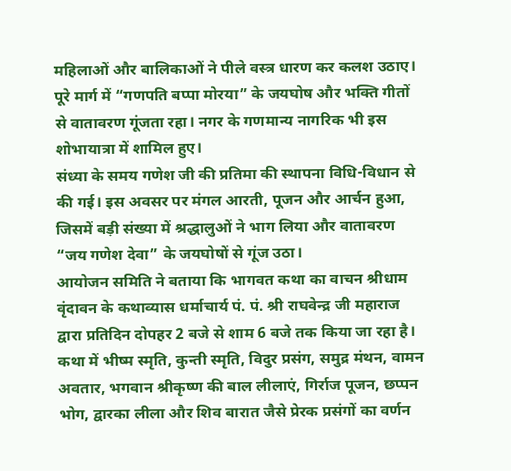महिलाओं और बालिकाओं ने पीले वस्त्र धारण कर कलश उठाए। पूरे मार्ग में “गणपति बप्पा मोरया” के जयघोष और भक्ति गीतों से वातावरण गूंजता रहा। नगर के गणमान्य नागरिक भी इस शोभायात्रा में शामिल हुए।
संध्या के समय गणेश जी की प्रतिमा की स्थापना विधि-विधान से की गई। इस अवसर पर मंगल आरती, पूजन और आर्चन हुआ, जिसमें बड़ी संख्या में श्रद्धालुओं ने भाग लिया और वातावरण “जय गणेश देवा” के जयघोषों से गूंज उठा।
आयोजन समिति ने बताया कि भागवत कथा का वाचन श्रीधाम वृंदावन के कथाव्यास धर्माचार्य पं. पं. श्री राघवेन्द्र जी महाराज द्वारा प्रतिदिन दोपहर 2 बजे से शाम 6 बजे तक किया जा रहा है। कथा में भीष्म स्मृति, कुन्ती स्मृति, विदुर प्रसंग, समुद्र मंथन, वामन अवतार, भगवान श्रीकृष्ण की बाल लीलाएं, गिर्राज पूजन, छप्पन भोग, द्वारका लीला और शिव बारात जैसे प्रेरक प्रसंगों का वर्णन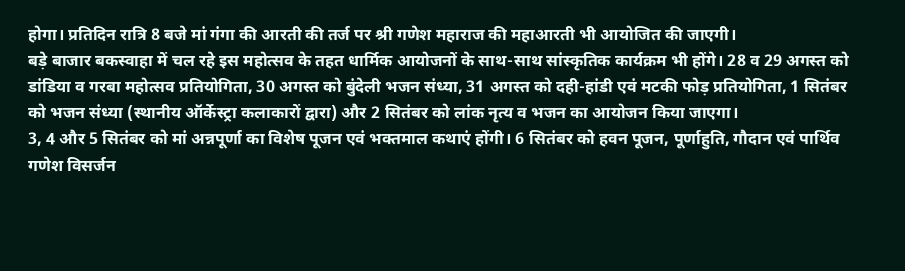होगा। प्रतिदिन रात्रि 8 बजे मां गंगा की आरती की तर्ज पर श्री गणेश महाराज की महाआरती भी आयोजित की जाएगी।
बड़े बाजार बकस्वाहा में चल रहे इस महोत्सव के तहत धार्मिक आयोजनों के साथ-साथ सांस्कृतिक कार्यक्रम भी होंगे। 28 व 29 अगस्त को डांडिया व गरबा महोत्सव प्रतियोगिता, 30 अगस्त को बुंदेली भजन संध्या, 31 अगस्त को दही-हांडी एवं मटकी फोड़ प्रतियोगिता, 1 सितंबर को भजन संध्या (स्थानीय ऑर्केस्ट्रा कलाकारों द्वारा) और 2 सितंबर को लांक नृत्य व भजन का आयोजन किया जाएगा।
3, 4 और 5 सितंबर को मां अन्नपूर्णा का विशेष पूजन एवं भक्तमाल कथाएं होंगी। 6 सितंबर को हवन पूजन, पूर्णाहुति, गौदान एवं पार्थिव गणेश विसर्जन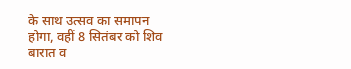के साथ उत्सव का समापन होगा, वहीं 8 सितंबर को शिव बारात व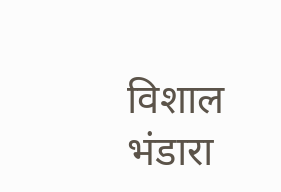विशाल भंडारा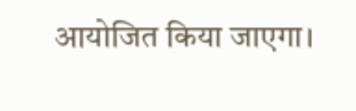आयोजित किया जाएगा।